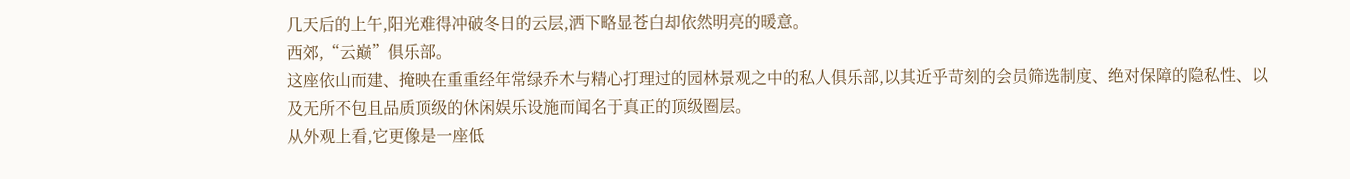几天后的上午,阳光难得冲破冬日的云层,洒下略显苍白却依然明亮的暖意。
西郊,“云巅”俱乐部。
这座依山而建、掩映在重重经年常绿乔木与精心打理过的园林景观之中的私人俱乐部,以其近乎苛刻的会员筛选制度、绝对保障的隐私性、以及无所不包且品质顶级的休闲娱乐设施而闻名于真正的顶级圈层。
从外观上看,它更像是一座低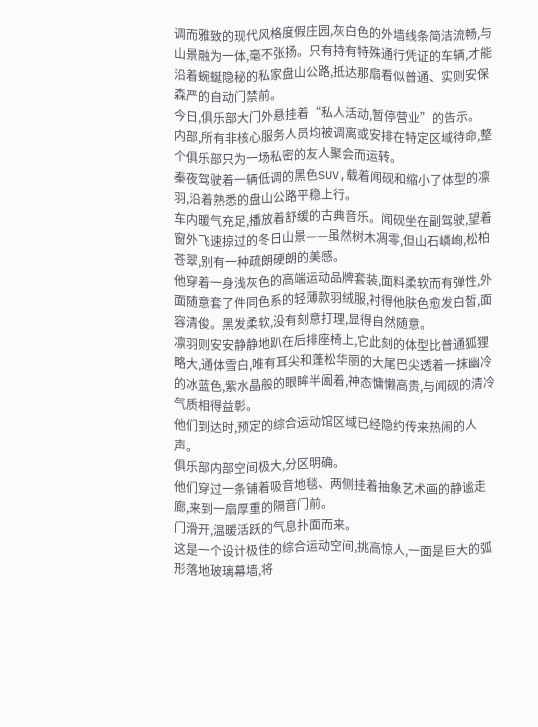调而雅致的现代风格度假庄园,灰白色的外墙线条简洁流畅,与山景融为一体,毫不张扬。只有持有特殊通行凭证的车辆,才能沿着蜿蜒隐秘的私家盘山公路,抵达那扇看似普通、实则安保森严的自动门禁前。
今日,俱乐部大门外悬挂着“私人活动,暂停营业”的告示。
内部,所有非核心服务人员均被调离或安排在特定区域待命,整个俱乐部只为一场私密的友人聚会而运转。
秦夜驾驶着一辆低调的黑色SUV,载着闻砚和缩小了体型的凛羽,沿着熟悉的盘山公路平稳上行。
车内暖气充足,播放着舒缓的古典音乐。闻砚坐在副驾驶,望着窗外飞速掠过的冬日山景——虽然树木凋零,但山石嶙峋,松柏苍翠,别有一种疏朗硬朗的美感。
他穿着一身浅灰色的高端运动品牌套装,面料柔软而有弹性,外面随意套了件同色系的轻薄款羽绒服,衬得他肤色愈发白皙,面容清俊。黑发柔软,没有刻意打理,显得自然随意。
凛羽则安安静静地趴在后排座椅上,它此刻的体型比普通狐狸略大,通体雪白,唯有耳尖和蓬松华丽的大尾巴尖透着一抹幽冷的冰蓝色,紫水晶般的眼眸半阖着,神态慵懒高贵,与闻砚的清冷气质相得益彰。
他们到达时,预定的综合运动馆区域已经隐约传来热闹的人声。
俱乐部内部空间极大,分区明确。
他们穿过一条铺着吸音地毯、两侧挂着抽象艺术画的静谧走廊,来到一扇厚重的隔音门前。
门滑开,温暖活跃的气息扑面而来。
这是一个设计极佳的综合运动空间,挑高惊人,一面是巨大的弧形落地玻璃幕墙,将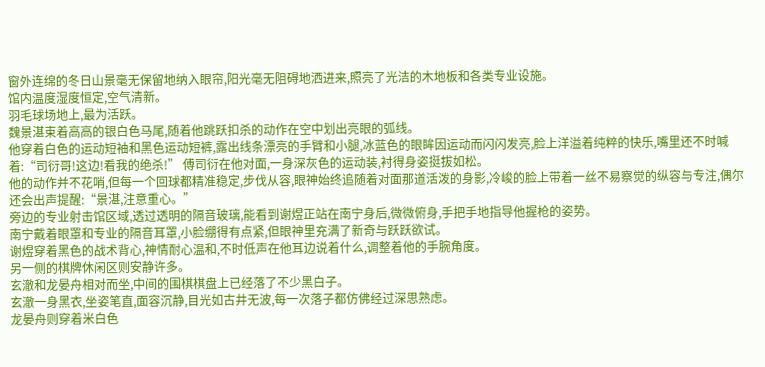窗外连绵的冬日山景毫无保留地纳入眼帘,阳光毫无阻碍地洒进来,照亮了光洁的木地板和各类专业设施。
馆内温度湿度恒定,空气清新。
羽毛球场地上,最为活跃。
魏景湛束着高高的银白色马尾,随着他跳跃扣杀的动作在空中划出亮眼的弧线。
他穿着白色的运动短袖和黑色运动短裤,露出线条漂亮的手臂和小腿,冰蓝色的眼眸因运动而闪闪发亮,脸上洋溢着纯粹的快乐,嘴里还不时喊着:“司衍哥!这边!看我的绝杀!” 傅司衍在他对面,一身深灰色的运动装,衬得身姿挺拔如松。
他的动作并不花哨,但每一个回球都精准稳定,步伐从容,眼神始终追随着对面那道活泼的身影,冷峻的脸上带着一丝不易察觉的纵容与专注,偶尔还会出声提醒:“景湛,注意重心。”
旁边的专业射击馆区域,透过透明的隔音玻璃,能看到谢煜正站在南宁身后,微微俯身,手把手地指导他握枪的姿势。
南宁戴着眼罩和专业的隔音耳罩,小脸绷得有点紧,但眼神里充满了新奇与跃跃欲试。
谢煜穿着黑色的战术背心,神情耐心温和,不时低声在他耳边说着什么,调整着他的手腕角度。
另一侧的棋牌休闲区则安静许多。
玄澈和龙晏舟相对而坐,中间的围棋棋盘上已经落了不少黑白子。
玄澈一身黑衣,坐姿笔直,面容沉静,目光如古井无波,每一次落子都仿佛经过深思熟虑。
龙晏舟则穿着米白色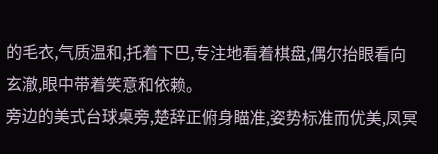的毛衣,气质温和,托着下巴,专注地看着棋盘,偶尔抬眼看向玄澈,眼中带着笑意和依赖。
旁边的美式台球桌旁,楚辞正俯身瞄准,姿势标准而优美,凤冥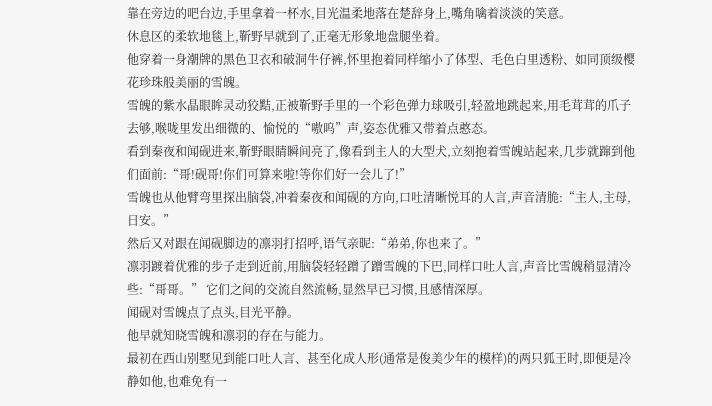靠在旁边的吧台边,手里拿着一杯水,目光温柔地落在楚辞身上,嘴角噙着淡淡的笑意。
休息区的柔软地毯上,靳野早就到了,正毫无形象地盘腿坐着。
他穿着一身潮牌的黑色卫衣和破洞牛仔裤,怀里抱着同样缩小了体型、毛色白里透粉、如同顶级樱花珍珠般美丽的雪魄。
雪魄的紫水晶眼眸灵动狡黠,正被靳野手里的一个彩色弹力球吸引,轻盈地跳起来,用毛茸茸的爪子去够,喉咙里发出细微的、愉悦的“嗷呜”声,姿态优雅又带着点憨态。
看到秦夜和闻砚进来,靳野眼睛瞬间亮了,像看到主人的大型犬,立刻抱着雪魄站起来,几步就蹿到他们面前:“哥!砚哥!你们可算来啦!等你们好一会儿了!”
雪魄也从他臂弯里探出脑袋,冲着秦夜和闻砚的方向,口吐清晰悦耳的人言,声音清脆:“主人,主母,日安。”
然后又对跟在闻砚脚边的凛羽打招呼,语气亲昵:“弟弟,你也来了。”
凛羽踱着优雅的步子走到近前,用脑袋轻轻蹭了蹭雪魄的下巴,同样口吐人言,声音比雪魄稍显清冷些:“哥哥。” 它们之间的交流自然流畅,显然早已习惯,且感情深厚。
闻砚对雪魄点了点头,目光平静。
他早就知晓雪魄和凛羽的存在与能力。
最初在西山别墅见到能口吐人言、甚至化成人形(通常是俊美少年的模样)的两只狐王时,即便是冷静如他,也难免有一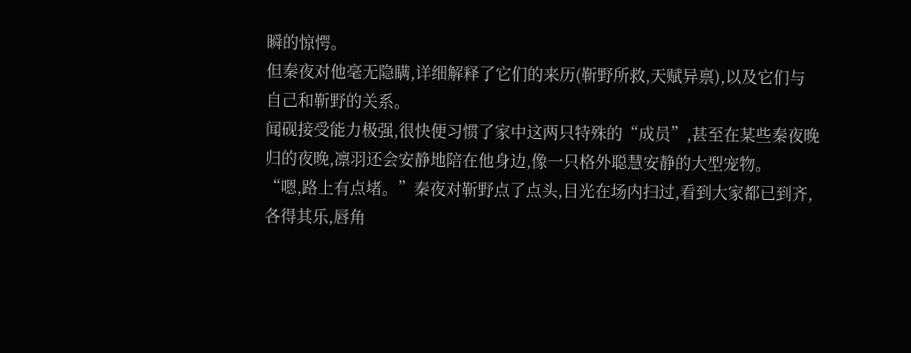瞬的惊愕。
但秦夜对他毫无隐瞒,详细解释了它们的来历(靳野所救,天赋异禀),以及它们与自己和靳野的关系。
闻砚接受能力极强,很快便习惯了家中这两只特殊的“成员”,甚至在某些秦夜晚归的夜晚,凛羽还会安静地陪在他身边,像一只格外聪慧安静的大型宠物。
“嗯,路上有点堵。”秦夜对靳野点了点头,目光在场内扫过,看到大家都已到齐,各得其乐,唇角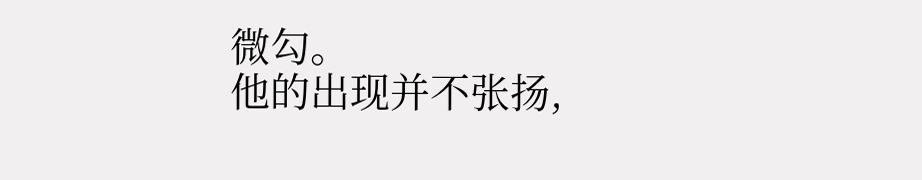微勾。
他的出现并不张扬,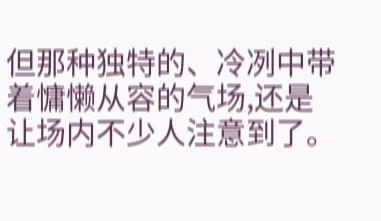但那种独特的、冷冽中带着慵懒从容的气场,还是让场内不少人注意到了。